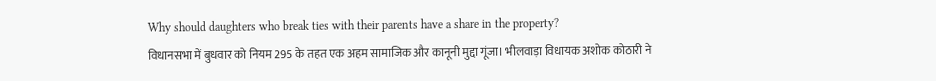Why should daughters who break ties with their parents have a share in the property?
विधानसभा में बुधवार को नियम 295 के तहत एक अहम सामाजिक और कानूनी मुद्दा गूंजा। भीलवाड़ा विधायक अशोक कोठारी ने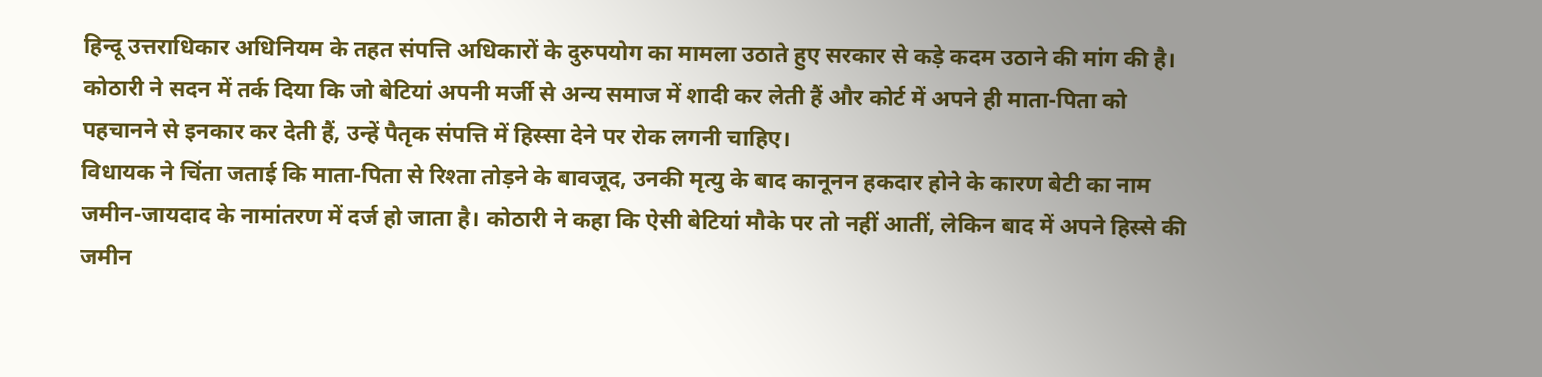हिन्दू उत्तराधिकार अधिनियम के तहत संपत्ति अधिकारों के दुरुपयोग का मामला उठाते हुए सरकार से कड़े कदम उठाने की मांग की है। कोठारी ने सदन में तर्क दिया कि जो बेटियां अपनी मर्जी से अन्य समाज में शादी कर लेती हैं और कोर्ट में अपने ही माता-पिता को पहचानने से इनकार कर देती हैं, उन्हें पैतृक संपत्ति में हिस्सा देने पर रोक लगनी चाहिए।
विधायक ने चिंता जताई कि माता-पिता से रिश्ता तोड़ने के बावजूद, उनकी मृत्यु के बाद कानूनन हकदार होने के कारण बेटी का नाम जमीन-जायदाद के नामांतरण में दर्ज हो जाता है। कोठारी ने कहा कि ऐसी बेटियां मौके पर तो नहीं आतीं, लेकिन बाद में अपने हिस्से की जमीन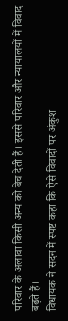परिवार के अलावा किसी अन्य को बेच देती हैं। इससे परिवार और न्यायालयों में विवाद बढ़ते हैं।
विधायक ने सदन में स्पष्ट कहा कि ऐसे विवादों पर अंकुश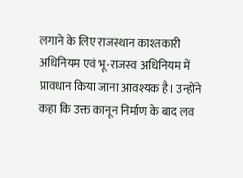लगाने के लिए राजस्थान काश्तकारी अधिनियम एवं भू-राजस्व अधिनियम में प्रावधान किया जाना आवश्यक है। उन्होंने कहा कि उक्त कानून निर्माण के बाद लव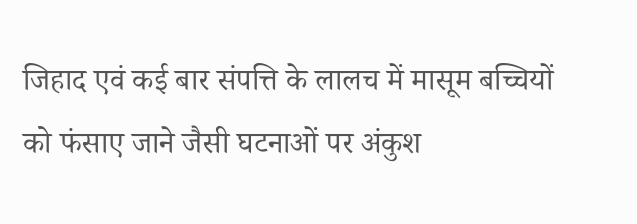जिहाद एवं कई बार संपत्ति के लालच में मासूम बच्चियों को फंसाए जाने जैसी घटनाओं पर अंकुश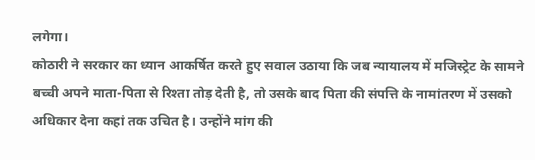लगेगा।
कोठारी ने सरकार का ध्यान आकर्षित करते हुए सवाल उठाया कि जब न्यायालय में मजिस्ट्रेट के सामने बच्ची अपने माता-पिता से रिश्ता तोड़ देती है, तो उसके बाद पिता की संपत्ति के नामांतरण में उसको अधिकार देना कहां तक उचित है। उन्होंने मांग की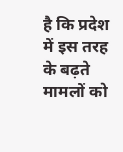है कि प्रदेश में इस तरह के बढ़ते मामलों को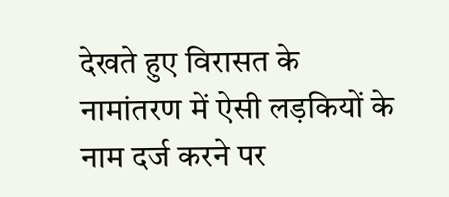देखते हुए विरासत के नामांतरण में ऐसी लड़कियों के नाम दर्ज करने पर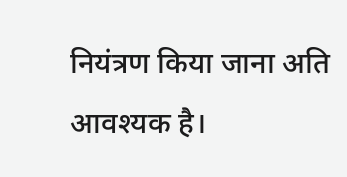नियंत्रण किया जाना अति आवश्यक है।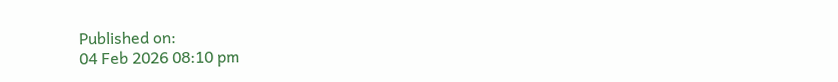Published on:
04 Feb 2026 08:10 pm